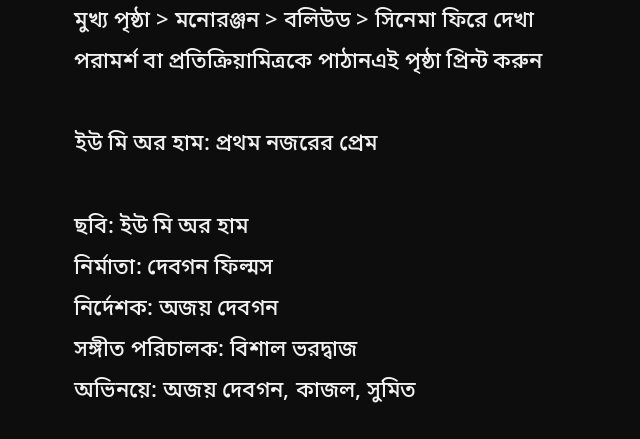মুখ্য পৃষ্ঠা > মনোরঞ্জন > বলিউড > সিনেমা ফিরে দেখা
পরামর্শ বা প্রতিক্রিয়ামিত্রকে পাঠানএই পৃষ্ঠা প্রিন্ট করুন

ইউ মি অর হাম: প্রথম নজরের প্রেম

ছবি: ইউ মি অর হাম
নির্মাতা: দেবগন ফিল্মস
নির্দেশক: অজয় দেবগন
সঙ্গীত পরিচালক: বিশাল ভরদ্বাজ
অভিনয়ে: অজয় দেবগন, কাজল, সুমিত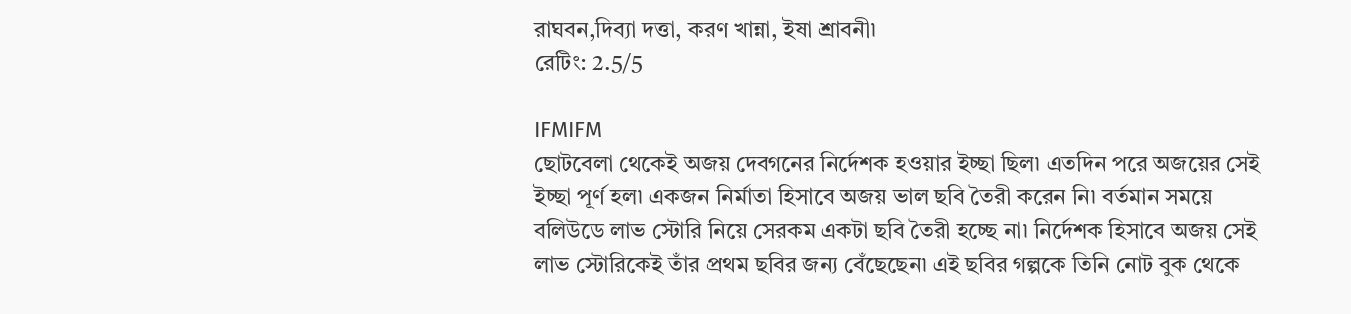রাঘবন,দিব্যা দত্তা, করণ খান্না, ইষা শ্রাবনী৷
রেটিং: 2.5/5

IFMIFM
ছোটবেলা থেকেই অজয় দেবগনের নির্দেশক হওয়ার ইচ্ছা ছিল৷ এতদিন পরে অজয়ের সেই ইচ্ছা পূর্ণ হল৷ একজন নির্মাতা হিসাবে অজয় ভাল ছবি তৈরী করেন নি৷ বর্তমান সময়ে বলিউডে লাভ স্টোরি নিয়ে সেরকম একটা ছবি তৈরী হচ্ছে না৷ নির্দেশক হিসাবে অজয় সেই লাভ স্টোরিকেই তাঁর প্রথম ছবির জন্য বেঁছেছেন৷ এই ছবির গল্পকে তিনি নোট বুক থেকে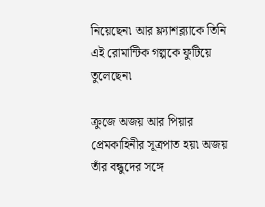নিয়েছেন৷ আর ফ্ল্যাশব্ল্যাকে তিনি এই রোমান্টিক গল্পকে ফুটিয়ে তুলেছেন৷

ক্রুজে অজয় আর পিয়ার প্রেমকাহিনীর সূত্রপাত হয়৷ অজয় তাঁর বন্ধুদের সঙ্গে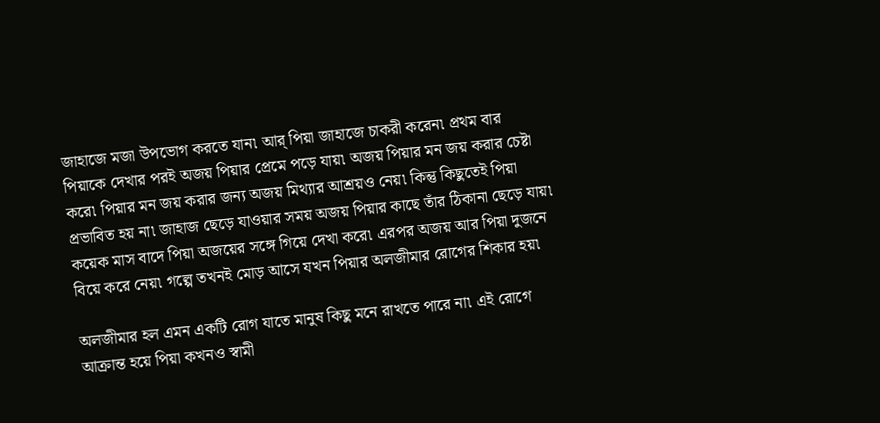জাহাজে মজা উপভোগ করতে যান৷ আর্ পিয়া জাহাজে চাকরী করেন৷ প্রথম বার পিয়াকে দেখার পরই অজয় পিয়ার প্রেমে পড়ে যায়৷ অজয় পিয়ার মন জয় করার চেষ্টা করে৷ পিয়ার মন জয় করার জন্য অজয় মিথ্যার আশ্রয়ও নেয়৷ কিন্তু কিছুতেই পিয়া প্রভাবিত হয় না৷ জাহাজ ছেড়ে যাওয়ার সময় অজয় পিয়ার কাছে তাঁর ঠিকানা ছেড়ে যায়৷ কয়েক মাস বাদে পিয়া অজয়ের সঙ্গে গিয়ে দেখা করে৷ এরপর অজয় আর পিয়া দুজনে বিয়ে করে নেয়৷ গল্পে তখনই মোড় আসে যখন পিয়ার অলজীমার রোগের শিকার হয়৷

অলজীমার হল এমন একটি রোগ যাতে মানুষ কিছু মনে রাখতে পারে না৷ এই রোগে আক্রান্ত হয়ে পিয়া কখনও স্বামী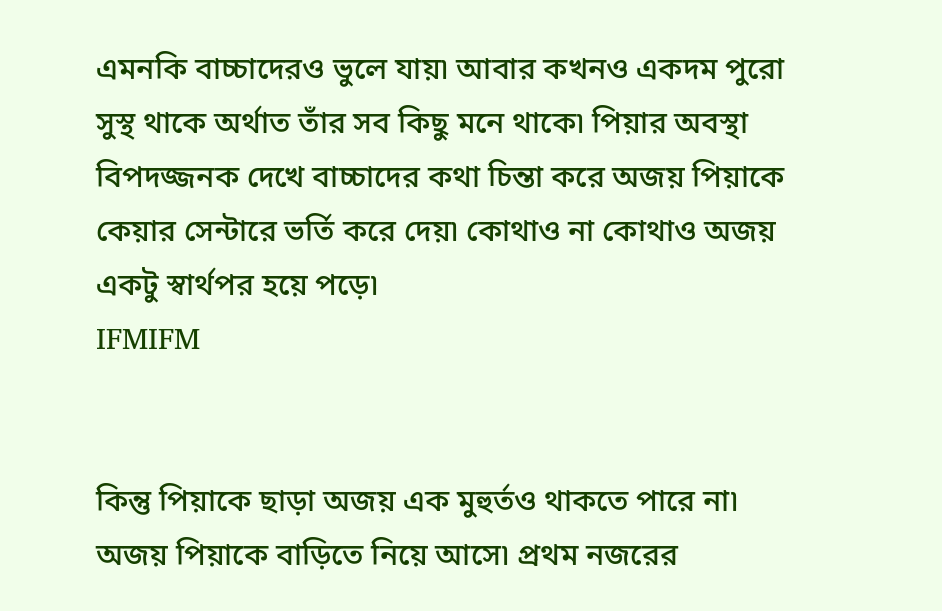এমনকি বাচ্চাদেরও ভুলে যায়৷ আবার কখনও একদম পুরো সুস্থ থাকে অর্থাত তাঁর সব কিছু মনে থাকে৷ পিয়ার অবস্থা বিপদজ্জনক দেখে বাচ্চাদের কথা চিন্তা করে অজয় পিয়াকে কেয়ার সেন্টারে ভর্তি করে দেয়৷ কোথাও না কোথাও অজয় একটু স্বার্থপর হয়ে পড়ে৷
IFMIFM


কিন্তু পিয়াকে ছাড়া অজয় এক মুহুর্তও থাকতে পারে না৷ অজয় পিয়াকে বাড়িতে নিয়ে আসে৷ প্রথম নজরের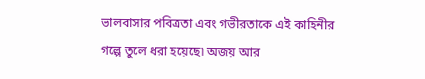ভালবাসার পবিত্রতা এবং গভীরতাকে এই কাহিনীর গল্পে তুলে ধরা হয়েছে৷ অজয় আর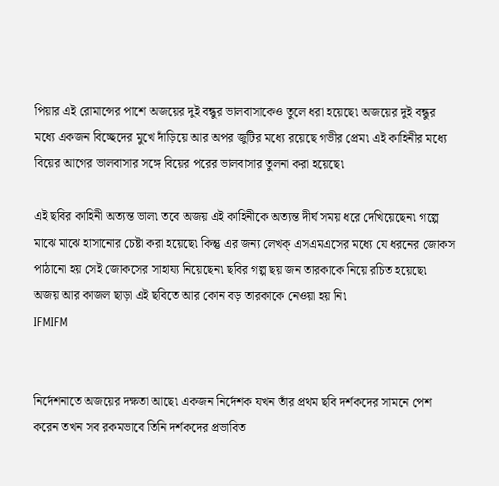পিয়ার এই রোমান্সের পাশে অজয়ের দুই বন্ধুর ভালবাসাকেও তুলে ধরা হয়েছে৷ অজয়ের দুই বন্ধুর মধ্যে একজন বিচ্ছেদের মুখে দাঁড়িয়ে আর অপর জুটির মধ্যে রয়েছে গভীর প্রেম৷ এই কাহিনীর মধ্যে বিয়ের আগের ভালবাসার সঙ্গে বিয়ের পরের ভালবাসার তুলনা করা হয়েছে৷

এই ছবির কাহিনী অত্যন্ত ভাল৷ তবে অজয় এই কাহিনীকে অত্যন্ত দীর্ঘ সময় ধরে দেখিয়েছেন৷ গল্পে মাঝে মাঝে হাসানোর চেষ্টা করা হয়েছে৷ কিন্তু এর জন্য লেখক্ এসএমএসের মধ্যে যে ধরনের জোকস পাঠানো হয় সেই জোকসের সাহায্য নিয়েছেন৷ ছবির গল্প ছয় জন তারকাকে নিয়ে রচিত হয়েছে৷ অজয় আর কাজল ছাড়া এই ছবিতে আর কোন বড় তারকাকে নেওয়া হয় নি৷
IFMIFM


নির্দেশনাতে অজয়ের দক্ষতা আছে৷ একজন নির্দেশক যখন তাঁর প্রথম ছবি দর্শকদের সামনে পেশ করেন তখন সব রকমভাবে তিনি দর্শকদের প্রভাবিত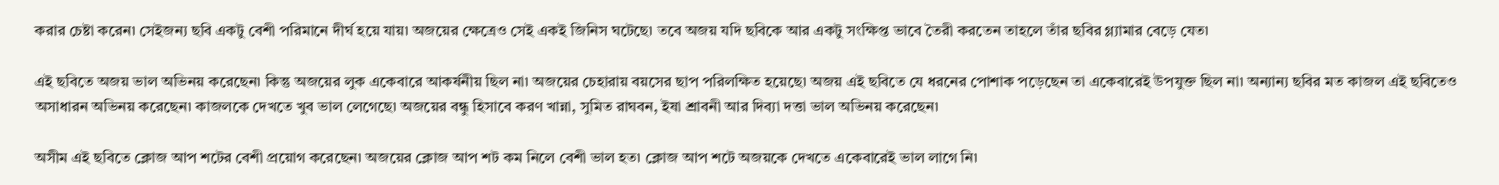করার চেষ্টা করেন৷ সেইজন্য ছবি একটু বেশী পরিমানে দীর্ঘ হয়ে যায়৷ অজয়ের ক্ষেত্রেও সেই একই জিনিস ঘটেছে৷ তবে অজয় যদি ছবিকে আর একটু সংক্ষিপ্ত ভাবে তৈরী করতেন তাহলে তাঁর ছবির গ্ল্যামার বেড়ে যেত৷

এই ছবিতে অজয় ভাল অভিনয় করেছেন৷ কিন্তু অজয়ের লুক একেবারে আকর্ষনীয় ছিল না৷ অজয়ের চেহারায় বয়সের ছাপ পরিলক্ষিত হয়েছে৷ অজয় এই ছবিতে যে ধরনের পোশাক পড়েছেন তা একেবারেই উপযুক্ত ছিল না৷ অন্যান্য ছবির মত কাজল এই ছবিতেও অসাধারন অভিনয় করেছেন৷ কাজলকে দেখতে খুব ভাল লেগেছে৷ অজয়ের বন্ধু হিসাবে করণ খান্না, সুমিত রাঘবন, ইষা শ্রাবনী আর দিব্যা দত্তা ভাল অভিনয় করেছেন৷

অসীম এই ছবিতে ক্লোজ আপ শটের বেশী প্রয়োগ করেছেন৷ অজয়ের ক্লোজ আপ শট কম নিলে বেশী ভাল হত৷ ক্লোজ আপ শটে অজয়কে দেখতে একেবারেই ভাল লাগে নি৷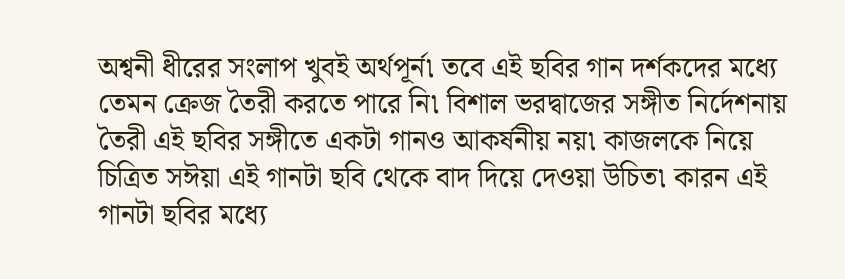অশ্বনী ধীরের সংলাপ খুবই অর্থপূর্ন৷ তবে এই ছবির গান দর্শকদের মধ্যে তেমন ক্রেজ তৈরী করতে পারে নি৷ বিশাল ভরদ্বাজের সঙ্গীত নির্দেশনায় তৈরী এই ছবির সঙ্গীতে একটা গানও আকর্ষনীয় নয়৷ কাজলকে নিয়ে চিত্রিত সঈয়া এই গানটা ছবি থেকে বাদ দিয়ে দেওয়া উচিত৷ কারন এই গানটা ছবির মধ্যে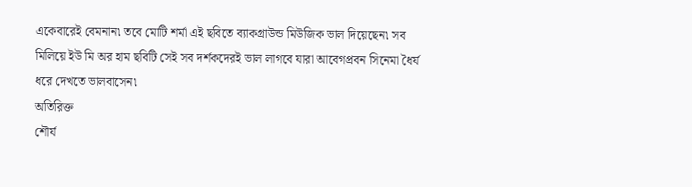একেবারেই বেমনান৷ তবে মোটি শর্মা এই ছবিতে ব্যাকগ্রাউন্ড মিউজিক ভাল দিয়েছেন৷ সব মিলিয়ে ইউ মি অর হাম ছবিটি সেই সব দর্শকদেরই ভাল লাগবে যারা আবেগপ্রবন সিনেমা ধৈর্য ধরে দেখতে ভালবাসেন৷
অতিরিক্ত
শৌর্য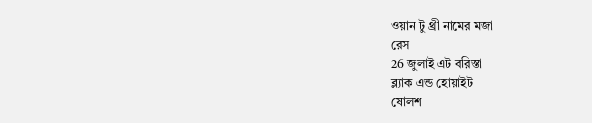ওয়ান টু থ্রী নামের মজা
রেস
26 জুলাই এট বরিস্তা
ব্ল্যাক এন্ড হোয়াইট
ষোলশ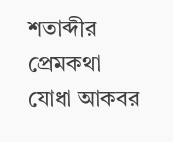শতাব্দীর প্রেমকথা যোধা আকবর